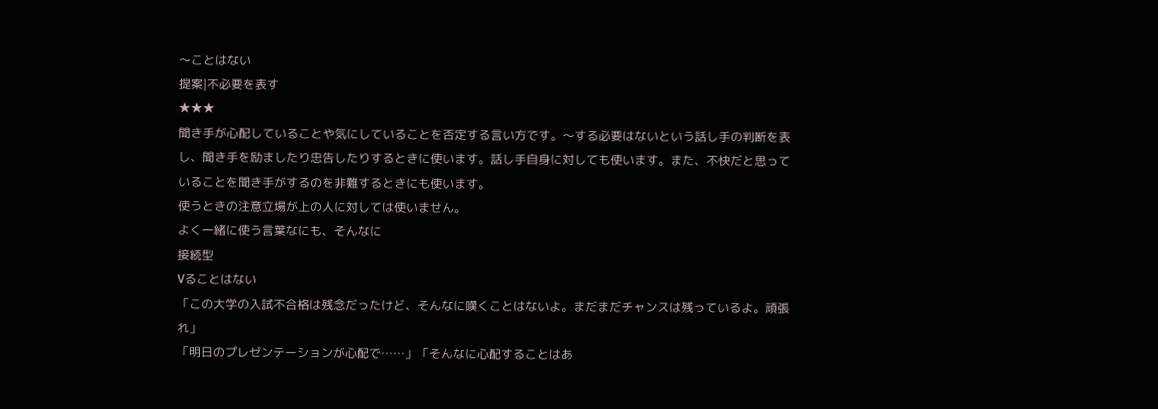〜ことはない
提案|不必要を表す
★★★
聞き手が心配していることや気にしていることを否定する言い方です。〜する必要はないという話し手の判断を表し、聞き手を励ましたり忠告したりするときに使います。話し手自身に対しても使います。また、不快だと思っていることを聞き手がするのを非難するときにも使います。
使うときの注意立場が上の人に対しては使いません。
よく一緒に使う言葉なにも、そんなに
接続型
Vることはない
「この大学の入試不合格は残念だったけど、そんなに嘆くことはないよ。まだまだチャンスは残っているよ。頑張れ」
「明日のプレゼンテーションが心配で……」「そんなに心配することはあ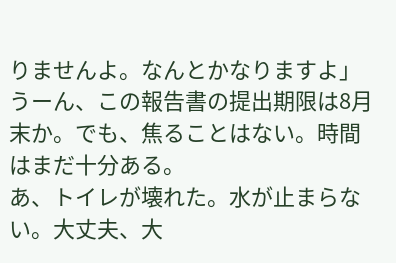りませんよ。なんとかなりますよ」
うーん、この報告書の提出期限は8月末か。でも、焦ることはない。時間はまだ十分ある。
あ、トイレが壊れた。水が止まらない。大丈夫、大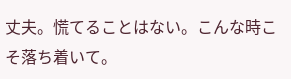丈夫。慌てることはない。こんな時こそ落ち着いて。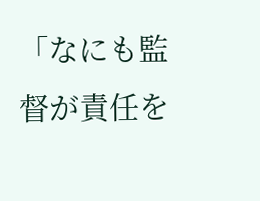「なにも監督が責任を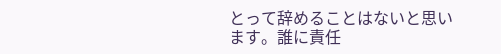とって辞めることはないと思います。誰に責任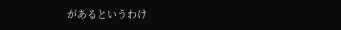があるというわけ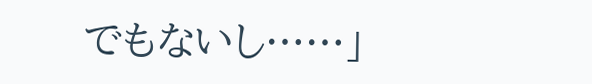でもないし……」